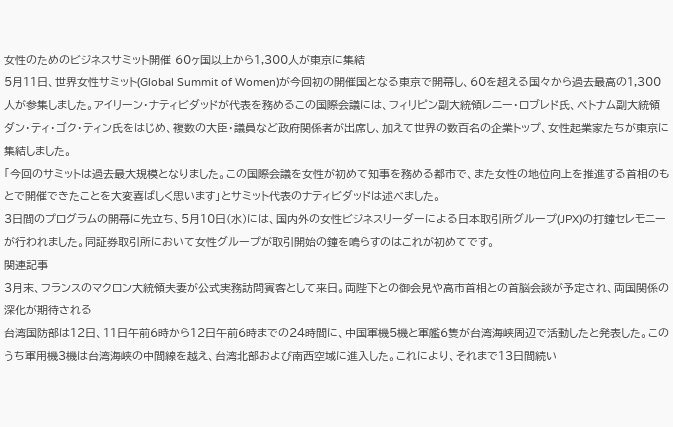女性のためのビジネスサミット開催 60ヶ国以上から1,300人が東京に集結
5月11日、世界女性サミット(Global Summit of Women)が今回初の開催国となる東京で開幕し、60を超える国々から過去最高の1,300人が参集しました。アイリーン・ナティビダッドが代表を務めるこの国際会議には、フィリピン副大統領レニー・ロブレド氏、ベトナム副大統領ダン・ティ・ゴク・ティン氏をはじめ、複数の大臣・議員など政府関係者が出席し、加えて世界の数百名の企業トップ、女性起業家たちが東京に集結しました。
「今回のサミットは過去最大規模となりました。この国際会議を女性が初めて知事を務める都市で、また女性の地位向上を推進する首相のもとで開催できたことを大変喜ばしく思います」とサミット代表のナティビダッドは述べました。
3日間のプログラムの開幕に先立ち、5月10日(水)には、国内外の女性ビジネスリーダーによる日本取引所グループ(JPX)の打鐘セレモニーが行われました。同証券取引所において女性グループが取引開始の鐘を鳴らすのはこれが初めてです。
関連記事
3月末、フランスのマクロン大統領夫妻が公式実務訪問賓客として来日。両陛下との御会見や高市首相との首脳会談が予定され、両国関係の深化が期待される
台湾国防部は12日、11日午前6時から12日午前6時までの24時間に、中国軍機5機と軍艦6隻が台湾海峡周辺で活動したと発表した。このうち軍用機3機は台湾海峡の中間線を越え、台湾北部および南西空域に進入した。これにより、それまで13日間続い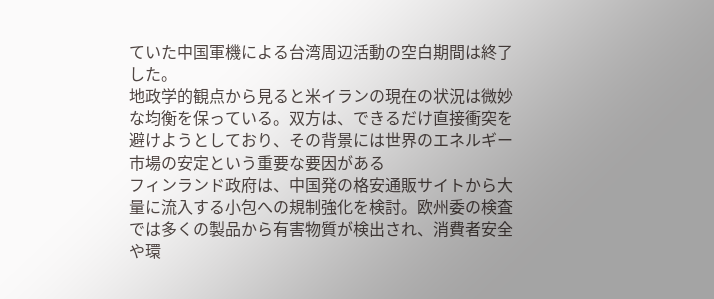ていた中国軍機による台湾周辺活動の空白期間は終了した。
地政学的観点から見ると米イランの現在の状況は微妙な均衡を保っている。双方は、できるだけ直接衝突を避けようとしており、その背景には世界のエネルギー市場の安定という重要な要因がある
フィンランド政府は、中国発の格安通販サイトから大量に流入する小包への規制強化を検討。欧州委の検査では多くの製品から有害物質が検出され、消費者安全や環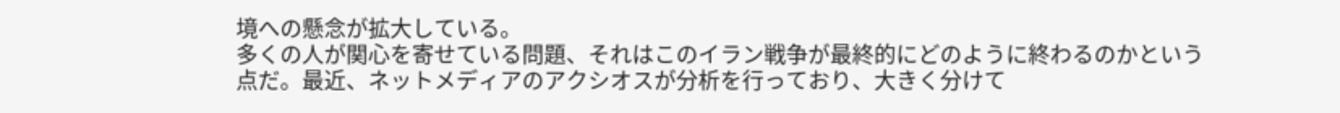境への懸念が拡大している。
多くの人が関心を寄せている問題、それはこのイラン戦争が最終的にどのように終わるのかという点だ。最近、ネットメディアのアクシオスが分析を行っており、大きく分けて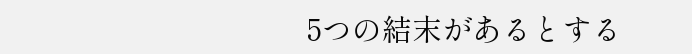5つの結末があるとする